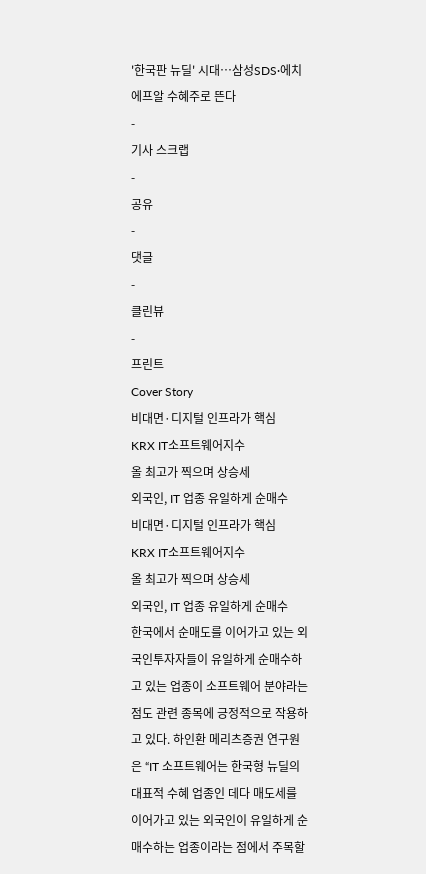'한국판 뉴딜' 시대…삼성SDS·에치에프알 수혜주로 뜬다
-
기사 스크랩
-
공유
-
댓글
-
클린뷰
-
프린트
Cover Story
비대면·디지털 인프라가 핵심
KRX IT소프트웨어지수
올 최고가 찍으며 상승세
외국인, IT 업종 유일하게 순매수
비대면·디지털 인프라가 핵심
KRX IT소프트웨어지수
올 최고가 찍으며 상승세
외국인, IT 업종 유일하게 순매수
한국에서 순매도를 이어가고 있는 외국인투자자들이 유일하게 순매수하고 있는 업종이 소프트웨어 분야라는 점도 관련 종목에 긍정적으로 작용하고 있다. 하인환 메리츠증권 연구원은 “IT 소프트웨어는 한국형 뉴딜의 대표적 수혜 업종인 데다 매도세를 이어가고 있는 외국인이 유일하게 순매수하는 업종이라는 점에서 주목할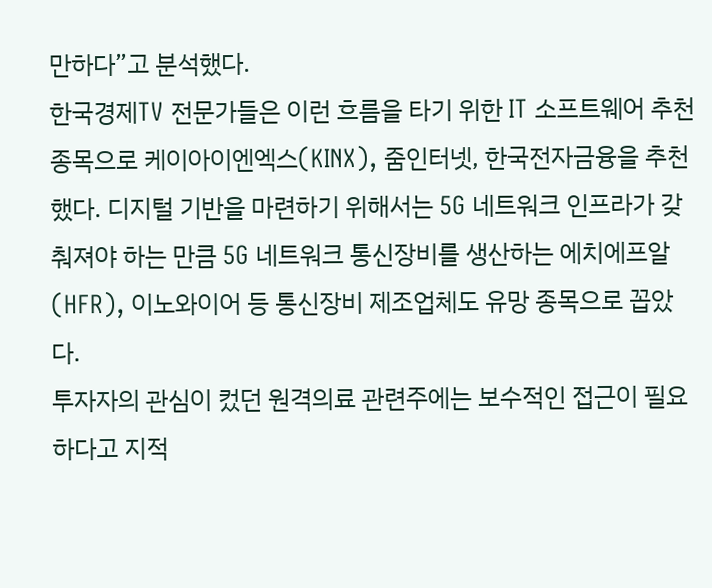만하다”고 분석했다.
한국경제TV 전문가들은 이런 흐름을 타기 위한 IT 소프트웨어 추천 종목으로 케이아이엔엑스(KINX), 줌인터넷, 한국전자금융을 추천했다. 디지털 기반을 마련하기 위해서는 5G 네트워크 인프라가 갖춰져야 하는 만큼 5G 네트워크 통신장비를 생산하는 에치에프알(HFR), 이노와이어 등 통신장비 제조업체도 유망 종목으로 꼽았다.
투자자의 관심이 컸던 원격의료 관련주에는 보수적인 접근이 필요하다고 지적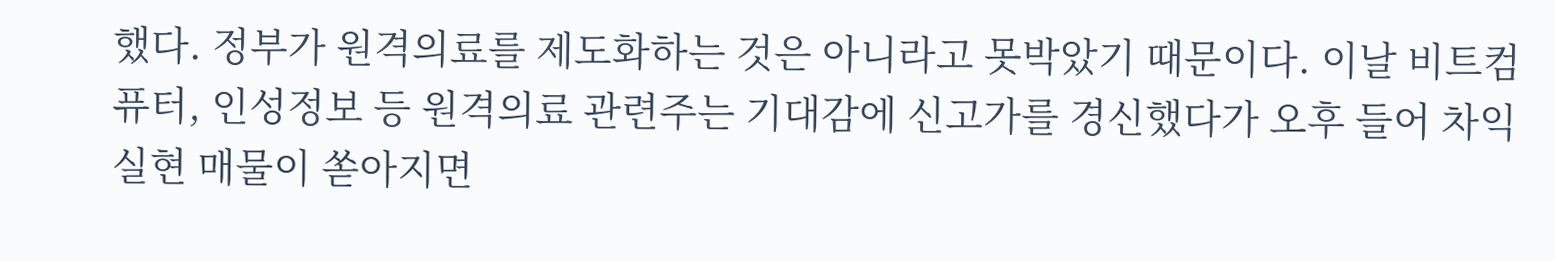했다. 정부가 원격의료를 제도화하는 것은 아니라고 못박았기 때문이다. 이날 비트컴퓨터, 인성정보 등 원격의료 관련주는 기대감에 신고가를 경신했다가 오후 들어 차익 실현 매물이 쏟아지면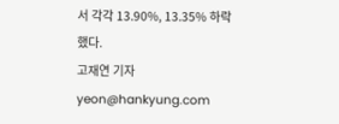서 각각 13.90%, 13.35% 하락했다.
고재연 기자 yeon@hankyung.com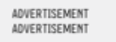ADVERTISEMENT
ADVERTISEMENT